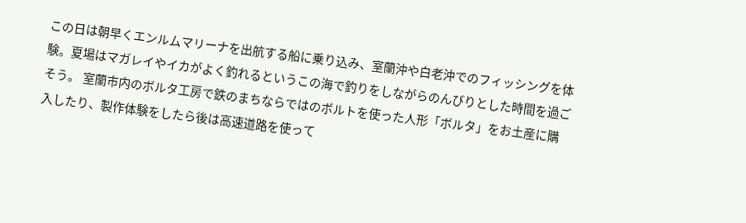この日は朝早くエンルムマリーナを出航する船に乗り込み、室蘭沖や白老沖でのフィッシングを体験。夏場はマガレイやイカがよく釣れるというこの海で釣りをしながらのんびりとした時間を過ごそう。 室蘭市内のボルタ工房で鉄のまちならではのボルトを使った人形「ボルタ」をお土産に購入したり、製作体験をしたら後は高速道路を使って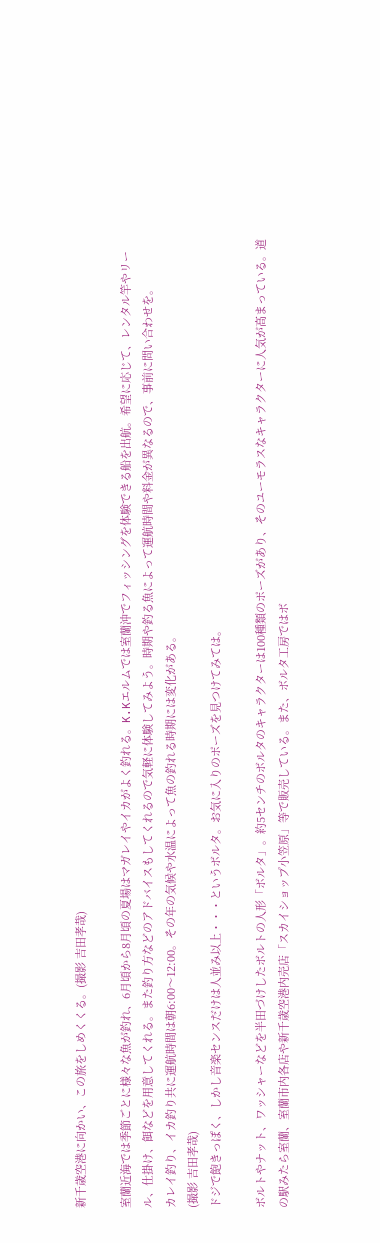新千歳空港に向かい、この旅をしめくくる。(撮影 吉田孝哉)

室蘭近海では季節ごとに様々な魚が釣れ、6月頃から8月頃の夏場はマガレイやイカがよく釣れる。K.Kエルムでは室蘭沖でフィッシングを体験できる船を出航。希望に応じて、レンタル竿やリール、仕掛け、餌などを用意してくれる。また釣り方などのアドバイスもしてくれるので気軽に体験してみよう。時期や釣る魚によって運航時間や料金が異なるので、事前に問い合わせを。
カレイ釣り、イカ釣り共に運航時間は朝6:00〜12:00。その年の気候や水温によって魚の釣れる時期には変化がある。
(撮影 吉田孝哉)
ドジで飽きっぽく、しかし音楽センスだけは人並み以上・・・というボルタ。お気に入りのポーズを見つけてみては。

ボルトやナット、ワッシャーなどを半田づけしたボルトの人形「ボルタ」。約5センチのボルタのキャラクターは100種類のポーズがあり、そのユーモラスなキャラクターに人気が高まっている。道の駅みたら室蘭、室蘭市内各店や新千歳空港内売店「スカイショップ小笠原」等で販売している。また、ボルタ工房ではボ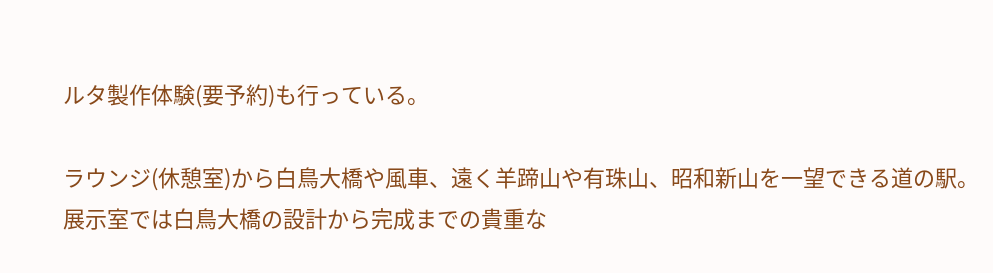ルタ製作体験(要予約)も行っている。

ラウンジ(休憩室)から白鳥大橋や風車、遠く羊蹄山や有珠山、昭和新山を一望できる道の駅。展示室では白鳥大橋の設計から完成までの貴重な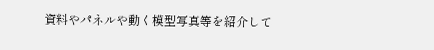資料やパネルや動く模型写真等を紹介して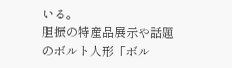いる。
胆振の特産品展示や話題のボルト人形「ボル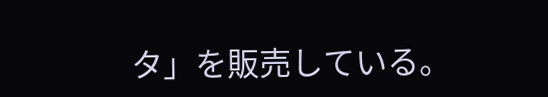タ」を販売している。